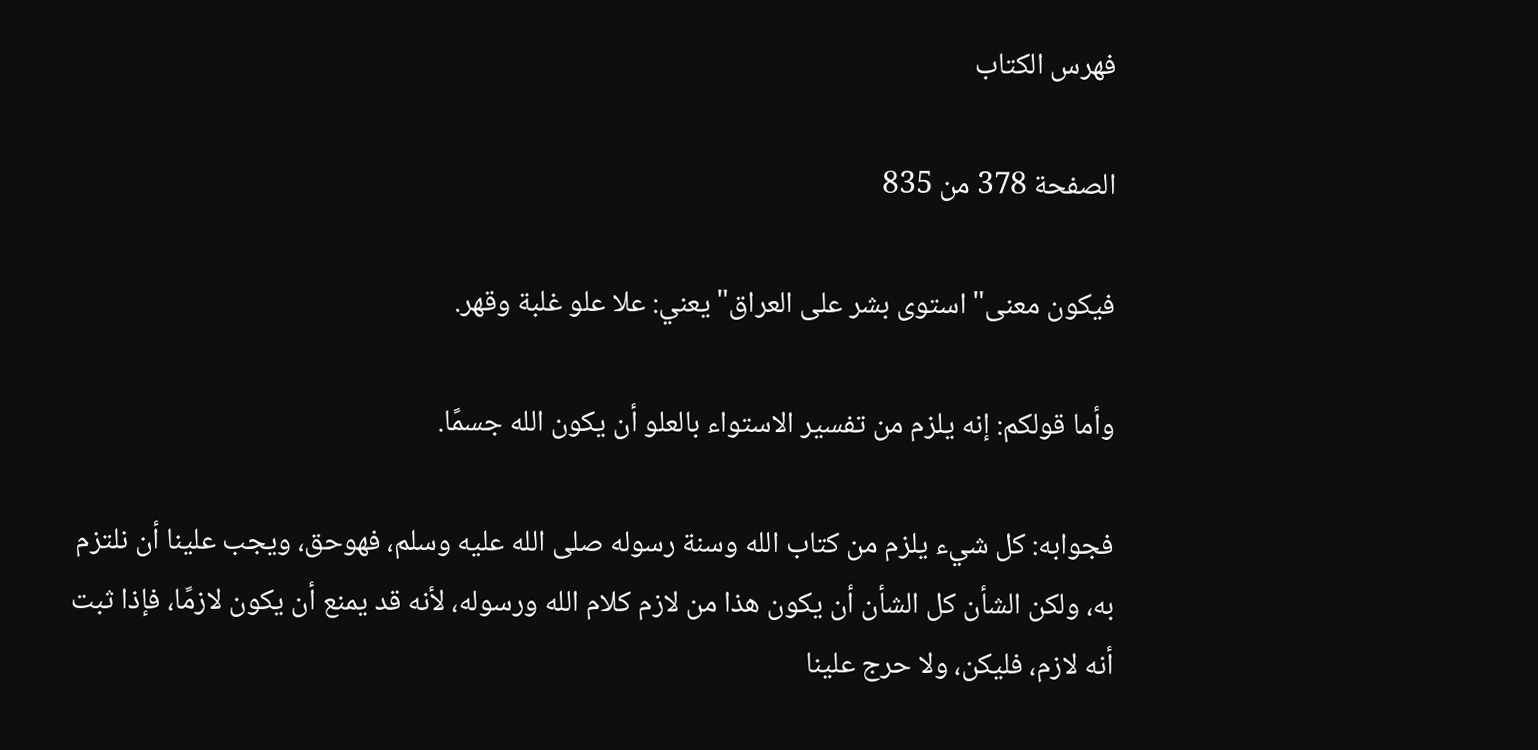فهرس الكتاب

الصفحة 378 من 835

فيكون معنى"استوى بشر على العراق"يعني: علا علو غلبة وقهر.

وأما قولكم: إنه يلزم من تفسير الاستواء بالعلو أن يكون الله جسمًا.

فجوابه: كل شيء يلزم من كتاب الله وسنة رسوله صلى الله عليه وسلم، فهوحق، ويجب علينا أن نلتزم به، ولكن الشأن كل الشأن أن يكون هذا من لازم كلام الله ورسوله، لأنه قد يمنع أن يكون لازمًا، فإذا ثبت أنه لازم، فليكن، ولا حرج علينا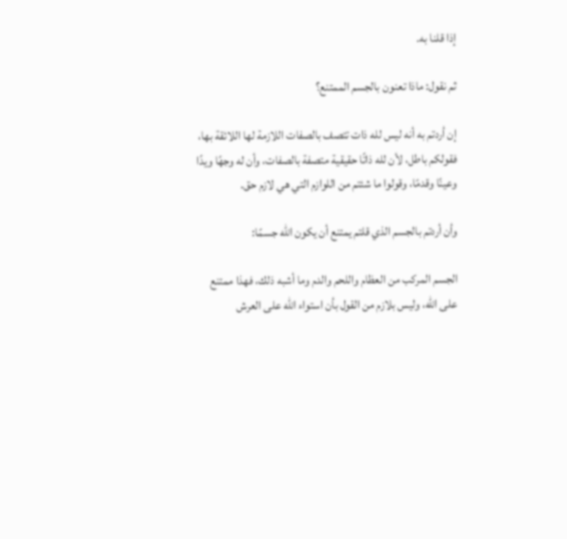إذا قلنا به.

ثم نقول: ماذا تعنون بالجسم الممتنع؟

إن أردتم به أنه ليس لله ذات تتصف بالصفات اللازمة لها اللائقة بها، فقولكم باطل، لأن لله ذاتًا حقيقية متصفة بالصفات، وأن له وجهًا ويدًا وعينًا وقدمًا، وقولوا ما شئتم من اللوازم التي هي لازم حق.

وأن أردتم بالجسم الذي قلتم يمتنع أن يكون الله جسمًا:

الجسم المركب من العظام واللحم والدم وما أشبه ذلك، فهذا ممتنع على الله، وليس بلازم من القول بأن استواء الله على العرش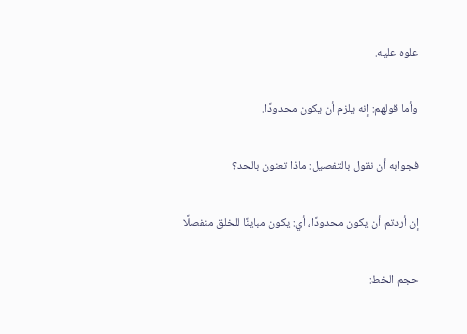علوه عليه.

وأما قولهم: إنه يلزم أن يكون محدودًا.

فجوابه أن نقول بالتفصيل: ماذا تعنون بالحد؟

إن أردتم أن يكون محدودًا، أي: يكون مباينًا للخلق منفصلًا

حجم الخط: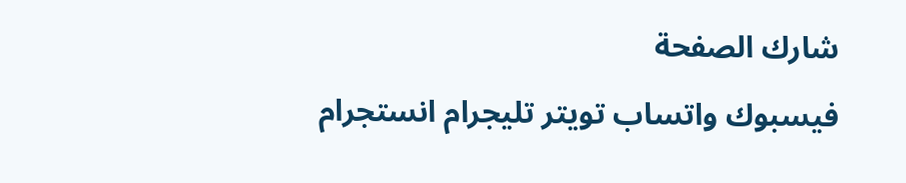شارك الصفحة
فيسبوك واتساب تويتر تليجرام انستجرام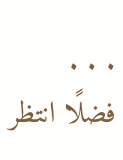. . .
فضلًا انتظر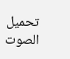تحميل الصوت